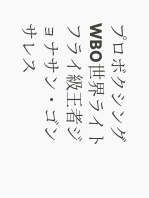プロボクシングWBO世界ライトフライ級王者ジョナサン・ゴンサレス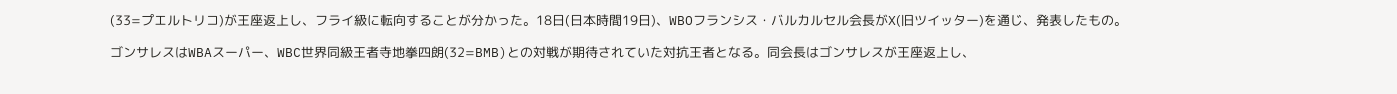(33=プエルトリコ)が王座返上し、フライ級に転向することが分かった。18日(日本時間19日)、WBOフランシス・バルカルセル会長がX(旧ツイッター)を通じ、発表したもの。

ゴンサレスはWBAスーパー、WBC世界同級王者寺地拳四朗(32=BMB)との対戦が期待されていた対抗王者となる。同会長はゴンサレスが王座返上し、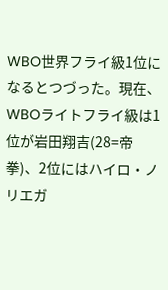WBO世界フライ級1位になるとつづった。現在、WBOライトフライ級は1位が岩田翔吉(28=帝拳)、2位にはハイロ・ノリエガ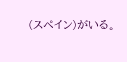(スペイン)がいる。